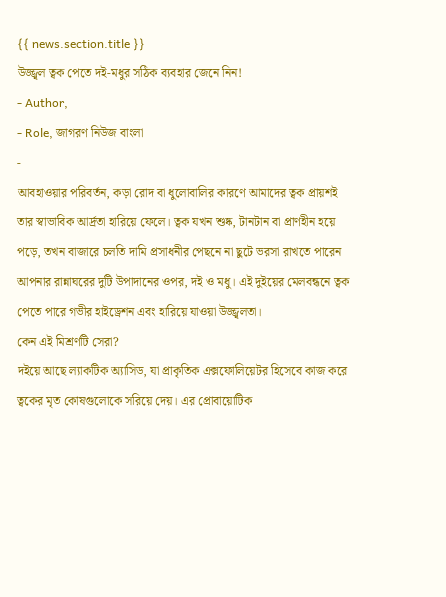{{ news.section.title }}
উজ্জ্বল ত্বক পেতে দই-মধুর সঠিক ব্যবহার জেনে নিন!
- Author,
- Role, জাগরণ নিউজ বাংলা
-
আবহাওয়ার পরিবর্তন, কড়া রোদ বা ধুলোবালির কারণে আমাদের ত্বক প্রায়শই তার স্বাভাবিক আর্দ্রতা হারিয়ে ফেলে। ত্বক যখন শুষ্ক, টানটান বা প্রাণহীন হয়ে পড়ে, তখন বাজারে চলতি দামি প্রসাধনীর পেছনে না ছুটে ভরসা রাখতে পারেন আপনার রান্নাঘরের দুটি উপাদানের ওপর, দই ও মধু। এই দুইয়ের মেলবন্ধনে ত্বক পেতে পারে গভীর হাইড্রেশন এবং হারিয়ে যাওয়া উজ্জ্বলতা।
কেন এই মিশ্রণটি সেরা?
দইয়ে আছে ল্যাকটিক অ্যাসিড, যা প্রাকৃতিক এক্সফোলিয়েটর হিসেবে কাজ করে ত্বকের মৃত কোষগুলোকে সরিয়ে দেয়। এর প্রোবায়োটিক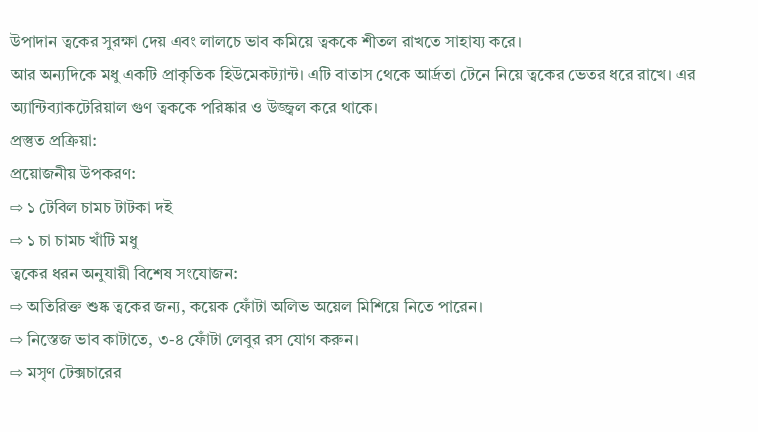উপাদান ত্বকের সুরক্ষা দেয় এবং লালচে ভাব কমিয়ে ত্বককে শীতল রাখতে সাহায্য করে।
আর অন্যদিকে মধু একটি প্রাকৃতিক হিউমেকট্যান্ট। এটি বাতাস থেকে আর্দ্রতা টেনে নিয়ে ত্বকের ভেতর ধরে রাখে। এর অ্যান্টিব্যাকটেরিয়াল গুণ ত্বককে পরিষ্কার ও উজ্জ্বল করে থাকে।
প্রস্তুত প্রক্রিয়া:
প্রয়োজনীয় উপকরণ:
⇨ ১ টেবিল চামচ টাটকা দই
⇨ ১ চা চামচ খাঁটি মধু
ত্বকের ধরন অনুযায়ী বিশেষ সংযোজন:
⇨ অতিরিক্ত শুষ্ক ত্বকের জন্য, কয়েক ফোঁটা অলিভ অয়েল মিশিয়ে নিতে পারেন।
⇨ নিস্তেজ ভাব কাটাতে, ৩-৪ ফোঁটা লেবুর রস যোগ করুন।
⇨ মসৃণ টেক্সচারের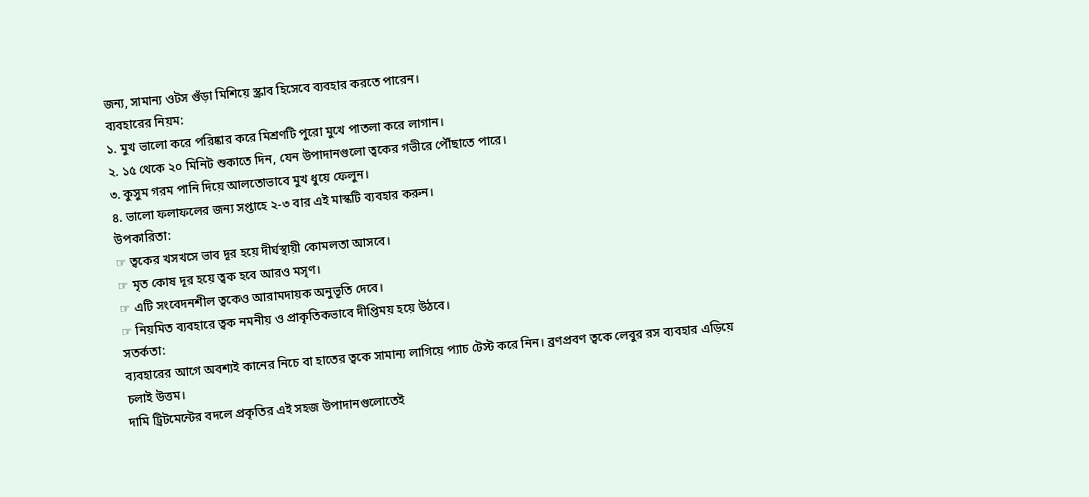জন্য, সামান্য ওটস গুঁড়া মিশিয়ে স্ক্রাব হিসেবে ব্যবহার করতে পারেন।
ব্যবহারের নিয়ম:
১. মুখ ভালো করে পরিষ্কার করে মিশ্রণটি পুরো মুখে পাতলা করে লাগান।
২. ১৫ থেকে ২০ মিনিট শুকাতে দিন, যেন উপাদানগুলো ত্বকের গভীরে পৌঁছাতে পারে।
৩. কুসুম গরম পানি দিয়ে আলতোভাবে মুখ ধুয়ে ফেলুন।
৪. ভালো ফলাফলের জন্য সপ্তাহে ২-৩ বার এই মাস্কটি ব্যবহার করুন।
উপকারিতা:
☞ ত্বকের খসখসে ভাব দূর হয়ে দীর্ঘস্থায়ী কোমলতা আসবে।
☞ মৃত কোষ দূর হয়ে ত্বক হবে আরও মসৃণ।
☞ এটি সংবেদনশীল ত্বকেও আরামদায়ক অনুভূতি দেবে।
☞ নিয়মিত ব্যবহারে ত্বক নমনীয় ও প্রাকৃতিকভাবে দীপ্তিময় হয়ে উঠবে।
সতর্কতা:
ব্যবহারের আগে অবশ্যই কানের নিচে বা হাতের ত্বকে সামান্য লাগিয়ে প্যাচ টেস্ট করে নিন। ব্রণপ্রবণ ত্বকে লেবুর রস ব্যবহার এড়িয়ে চলাই উত্তম।
দামি ট্রিটমেন্টের বদলে প্রকৃতির এই সহজ উপাদানগুলোতেই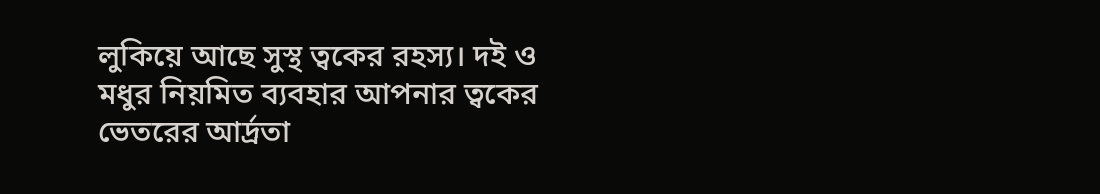লুকিয়ে আছে সুস্থ ত্বকের রহস্য। দই ও মধুর নিয়মিত ব্যবহার আপনার ত্বকের ভেতরের আর্দ্রতা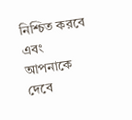নিশ্চিত করবে এবং আপনাকে দেবে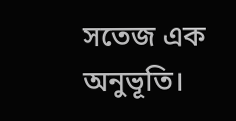সতেজ এক অনুভূতি।